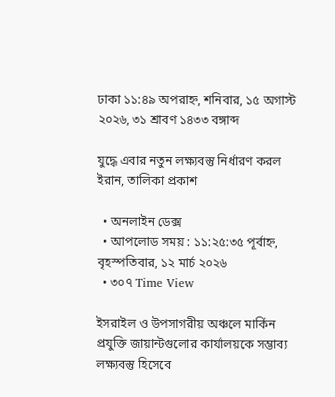ঢাকা ১১:৪৯ অপরাহ্ন, শনিবার, ১৫ অগাস্ট ২০২৬, ৩১ শ্রাবণ ১৪৩৩ বঙ্গাব্দ

যুদ্ধে এবার নতুন লক্ষ্যবস্তু নির্ধারণ করল ইরান, তালিকা প্রকাশ

  • অনলাইন ডেক্স
  • আপলোড সময় : ১১:২৫:৩৫ পূর্বাহ্ন, বৃহস্পতিবার, ১২ মার্চ ২০২৬
  • ৩০৭ Time View

ইসরাইল ও উপসাগরীয় অঞ্চলে মার্কিন প্রযুক্তি জায়ান্টগুলোর কার্যালয়কে সম্ভাব্য লক্ষ্যবস্তু হিসেবে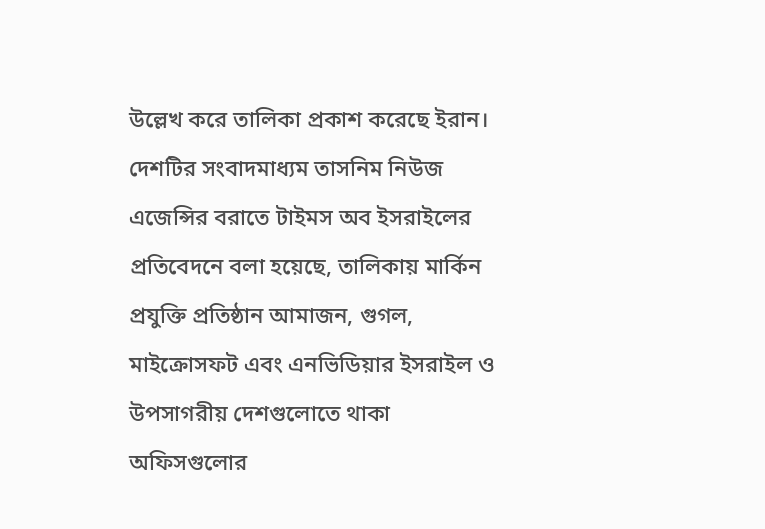উল্লেখ করে তালিকা প্রকাশ করেছে ইরান। দেশটির সংবাদমাধ্যম তাসনিম নিউজ এজেন্সির বরাতে টাইমস অব ইসরাইলের প্রতিবেদনে বলা হয়েছে, তালিকায় মার্কিন প্রযুক্তি প্রতিষ্ঠান আমাজন, গুগল, মাইক্রোসফট এবং এনভিডিয়ার ইসরাইল ও উপসাগরীয় দেশগুলোতে থাকা অফিসগুলোর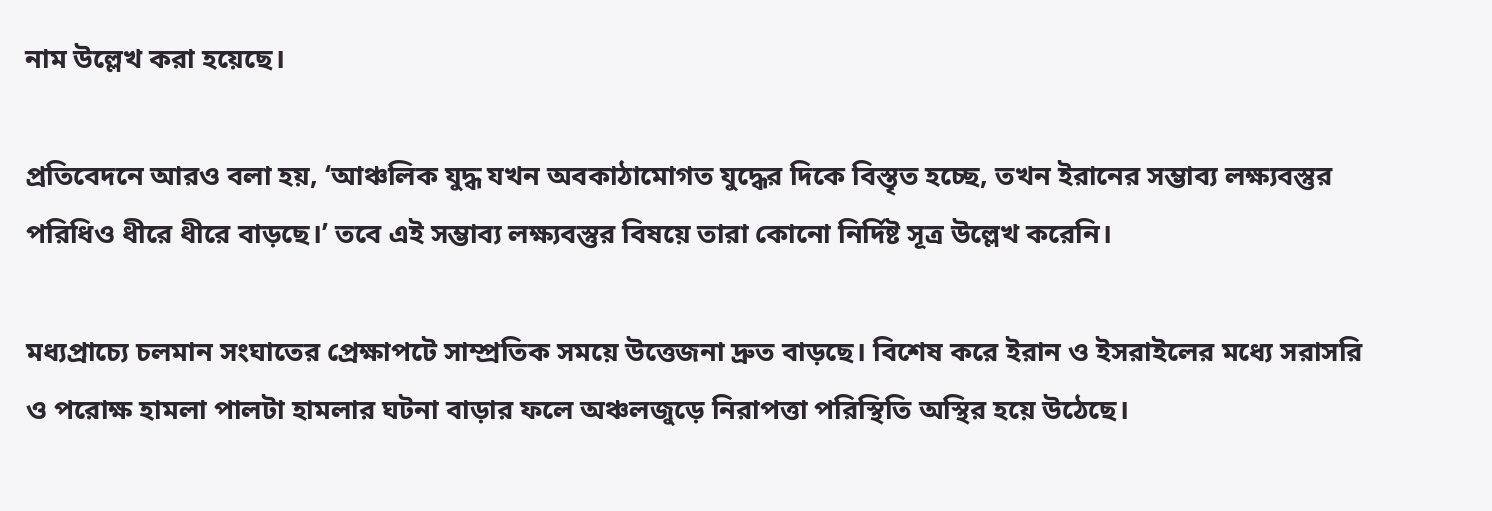নাম উল্লেখ করা হয়েছে।

প্রতিবেদনে আরও বলা হয়, ‘আঞ্চলিক যুদ্ধ যখন অবকাঠামোগত যুদ্ধের দিকে বিস্তৃত হচ্ছে, তখন ইরানের সম্ভাব্য লক্ষ্যবস্তুর পরিধিও ধীরে ধীরে বাড়ছে।’ তবে এই সম্ভাব্য লক্ষ্যবস্তুর বিষয়ে তারা কোনো নির্দিষ্ট সূত্র উল্লেখ করেনি।

মধ্যপ্রাচ্যে চলমান সংঘাতের প্রেক্ষাপটে সাম্প্রতিক সময়ে উত্তেজনা দ্রুত বাড়ছে। বিশেষ করে ইরান ও ইসরাইলের মধ্যে সরাসরি ও পরোক্ষ হামলা পালটা হামলার ঘটনা বাড়ার ফলে অঞ্চলজুড়ে নিরাপত্তা পরিস্থিতি অস্থির হয়ে উঠেছে।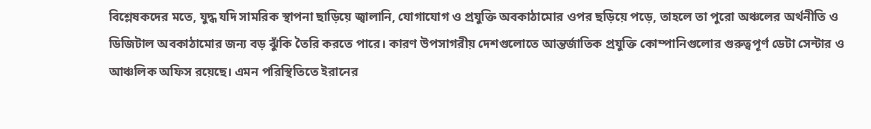বিশ্লেষকদের মতে, যুদ্ধ যদি সামরিক স্থাপনা ছাড়িয়ে জ্বালানি, যোগাযোগ ও প্রযুক্তি অবকাঠামোর ওপর ছড়িয়ে পড়ে, তাহলে তা পুরো অঞ্চলের অর্থনীতি ও ডিজিটাল অবকাঠামোর জন্য বড় ঝুঁকি তৈরি করতে পারে। কারণ উপসাগরীয় দেশগুলোতে আন্তর্জাতিক প্রযুক্তি কোম্পানিগুলোর গুরুত্বপূর্ণ ডেটা সেন্টার ও আঞ্চলিক অফিস রয়েছে। এমন পরিস্থিতিতে ইরানের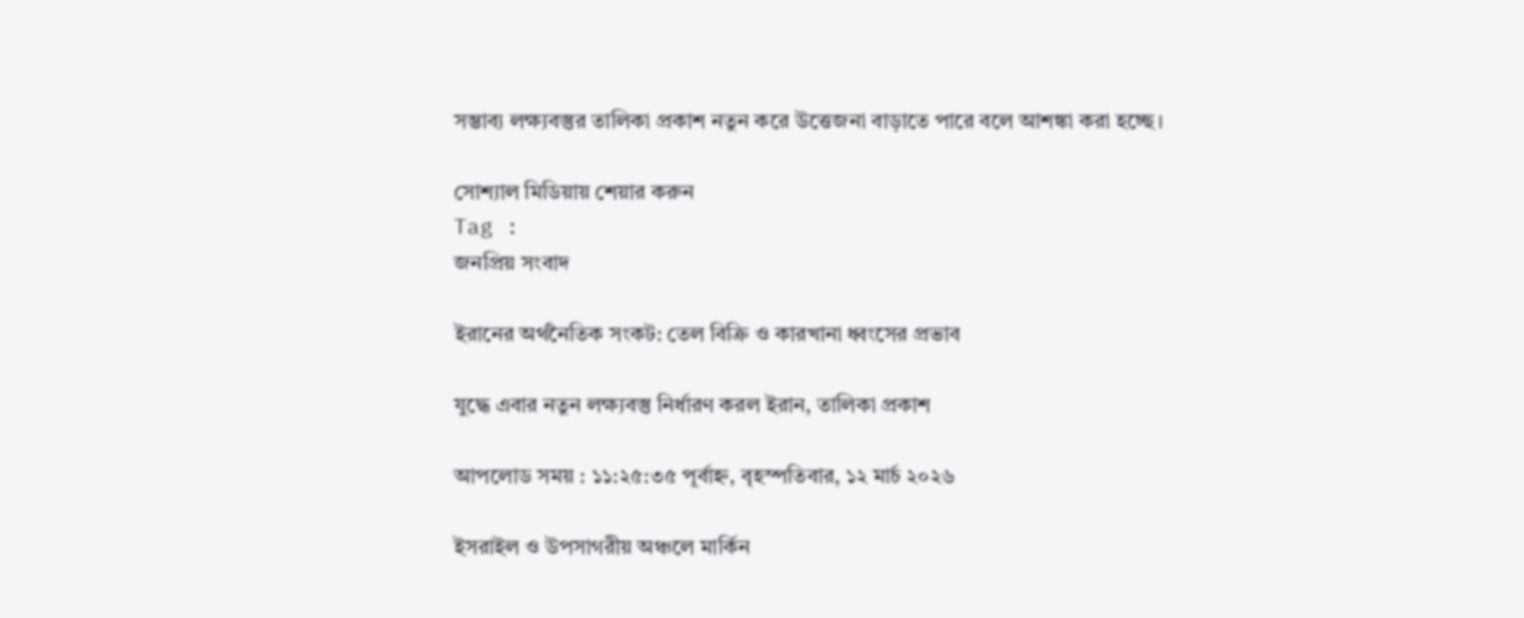সম্ভাব্য লক্ষ্যবস্তুর তালিকা প্রকাশ নতুন করে উত্তেজনা বাড়াতে পারে বলে আশঙ্কা করা হচ্ছে।

সোশ্যাল মিডিয়ায় শেয়ার করুন
Tag :
জনপ্রিয় সংবাদ

ইরানের অর্থনৈতিক সংকট: তেল বিক্রি ও কারখানা ধ্বংসের প্রভাব

যুদ্ধে এবার নতুন লক্ষ্যবস্তু নির্ধারণ করল ইরান, তালিকা প্রকাশ

আপলোড সময় : ১১:২৫:৩৫ পূর্বাহ্ন, বৃহস্পতিবার, ১২ মার্চ ২০২৬

ইসরাইল ও উপসাগরীয় অঞ্চলে মার্কিন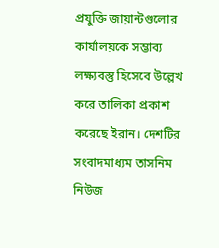প্রযুক্তি জায়ান্টগুলোর কার্যালয়কে সম্ভাব্য লক্ষ্যবস্তু হিসেবে উল্লেখ করে তালিকা প্রকাশ করেছে ইরান। দেশটির সংবাদমাধ্যম তাসনিম নিউজ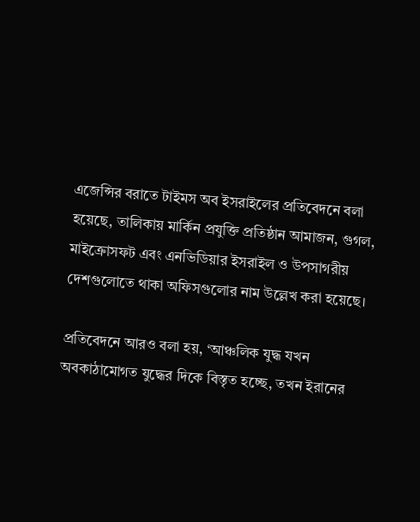এজেন্সির বরাতে টাইমস অব ইসরাইলের প্রতিবেদনে বলা হয়েছে, তালিকায় মার্কিন প্রযুক্তি প্রতিষ্ঠান আমাজন, গুগল, মাইক্রোসফট এবং এনভিডিয়ার ইসরাইল ও উপসাগরীয় দেশগুলোতে থাকা অফিসগুলোর নাম উল্লেখ করা হয়েছে।

প্রতিবেদনে আরও বলা হয়, ‘আঞ্চলিক যুদ্ধ যখন অবকাঠামোগত যুদ্ধের দিকে বিস্তৃত হচ্ছে, তখন ইরানের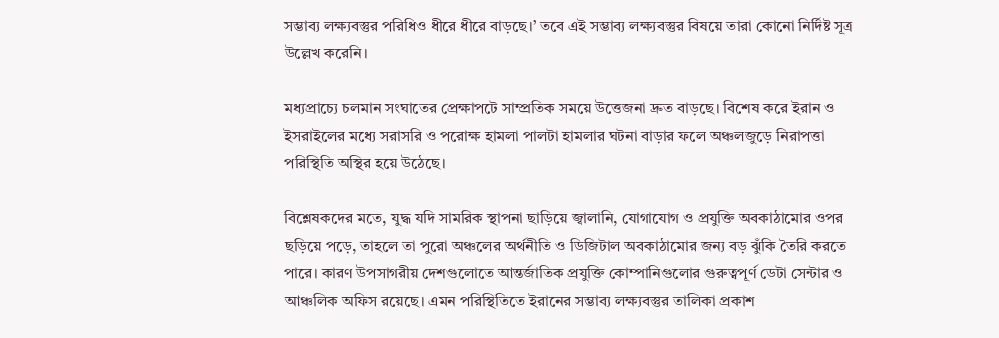সম্ভাব্য লক্ষ্যবস্তুর পরিধিও ধীরে ধীরে বাড়ছে।’ তবে এই সম্ভাব্য লক্ষ্যবস্তুর বিষয়ে তারা কোনো নির্দিষ্ট সূত্র উল্লেখ করেনি।

মধ্যপ্রাচ্যে চলমান সংঘাতের প্রেক্ষাপটে সাম্প্রতিক সময়ে উত্তেজনা দ্রুত বাড়ছে। বিশেষ করে ইরান ও ইসরাইলের মধ্যে সরাসরি ও পরোক্ষ হামলা পালটা হামলার ঘটনা বাড়ার ফলে অঞ্চলজুড়ে নিরাপত্তা পরিস্থিতি অস্থির হয়ে উঠেছে।

বিশ্লেষকদের মতে, যুদ্ধ যদি সামরিক স্থাপনা ছাড়িয়ে জ্বালানি, যোগাযোগ ও প্রযুক্তি অবকাঠামোর ওপর ছড়িয়ে পড়ে, তাহলে তা পুরো অঞ্চলের অর্থনীতি ও ডিজিটাল অবকাঠামোর জন্য বড় ঝুঁকি তৈরি করতে পারে। কারণ উপসাগরীয় দেশগুলোতে আন্তর্জাতিক প্রযুক্তি কোম্পানিগুলোর গুরুত্বপূর্ণ ডেটা সেন্টার ও আঞ্চলিক অফিস রয়েছে। এমন পরিস্থিতিতে ইরানের সম্ভাব্য লক্ষ্যবস্তুর তালিকা প্রকাশ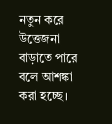নতুন করে উত্তেজনা বাড়াতে পারে বলে আশঙ্কা করা হচ্ছে।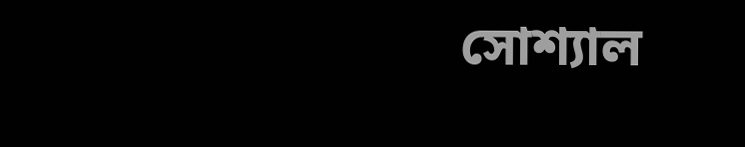সোশ্যাল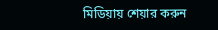মিডিয়ায় শেয়ার করুন